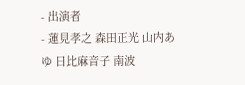- 出演者
- 蓮見孝之 森田正光 山内あゆ 日比麻音子 南波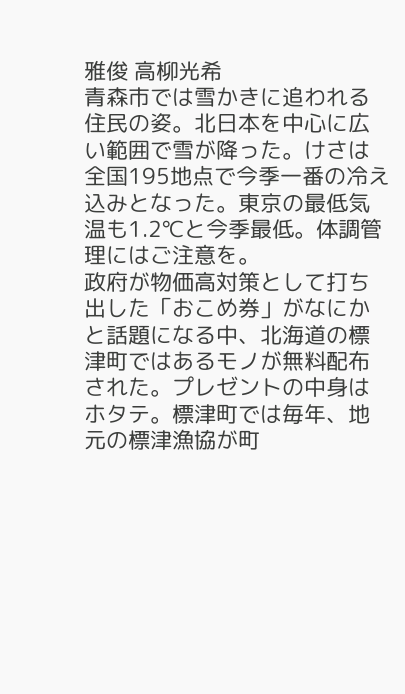雅俊 高柳光希
青森市では雪かきに追われる住民の姿。北日本を中心に広い範囲で雪が降った。けさは全国195地点で今季一番の冷え込みとなった。東京の最低気温も1.2℃と今季最低。体調管理にはご注意を。
政府が物価高対策として打ち出した「おこめ券」がなにかと話題になる中、北海道の標津町ではあるモノが無料配布された。プレゼントの中身はホタテ。標津町では毎年、地元の標津漁協が町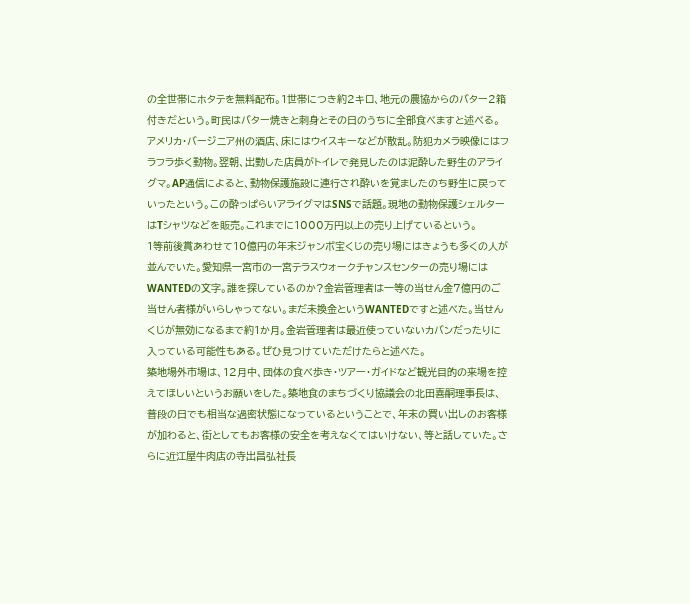の全世帯にホタテを無料配布。1世帯につき約2キロ、地元の農協からのバター2箱付きだという。町民はバター焼きと刺身とその日のうちに全部食べますと述べる。
アメリカ・バージニア州の酒店、床にはウイスキーなどが散乱。防犯カメラ映像にはフラフラ歩く動物。翌朝、出勤した店員がトイレで発見したのは泥酔した野生のアライグマ。AP通信によると、動物保護施設に連行され酔いを覚ましたのち野生に戻っていったという。この酔っぱらいアライグマはSNSで話題。現地の動物保護シェルターはTシャツなどを販売。これまでに1000万円以上の売り上げているという。
1等前後賞あわせて10億円の年末ジャンボ宝くじの売り場にはきょうも多くの人が並んでいた。愛知県一宮市の一宮テラスウォークチャンスセンターの売り場にはWANTEDの文字。誰を探しているのか?金岩管理者は一等の当せん金7億円のご当せん者様がいらしゃってない。まだ未換金というWANTEDですと述べた。当せんくじが無効になるまで約1か月。金岩管理者は最近使っていないカバンだったりに入っている可能性もある。ぜひ見つけていただけたらと述べた。
築地場外市場は、12月中、団体の食べ歩き・ツアー・ガイドなど観光目的の来場を控えてほしいというお願いをした。築地食のまちづくり協議会の北田喜嗣理事長は、普段の日でも相当な過密状態になっているということで、年末の買い出しのお客様が加わると、街としてもお客様の安全を考えなくてはいけない、等と話していた。さらに近江屋牛肉店の寺出昌弘社長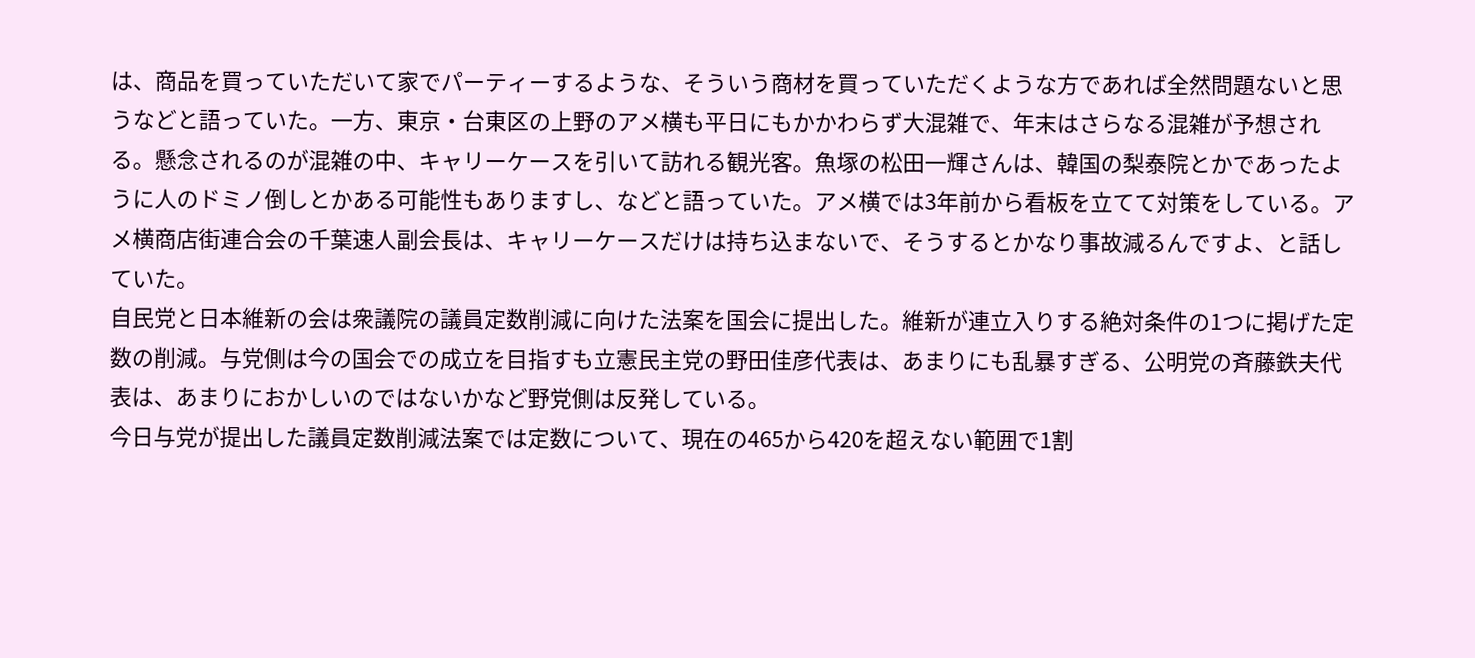は、商品を買っていただいて家でパーティーするような、そういう商材を買っていただくような方であれば全然問題ないと思うなどと語っていた。一方、東京・台東区の上野のアメ横も平日にもかかわらず大混雑で、年末はさらなる混雑が予想される。懸念されるのが混雑の中、キャリーケースを引いて訪れる観光客。魚塚の松田一輝さんは、韓国の梨泰院とかであったように人のドミノ倒しとかある可能性もありますし、などと語っていた。アメ横では3年前から看板を立てて対策をしている。アメ横商店街連合会の千葉速人副会長は、キャリーケースだけは持ち込まないで、そうするとかなり事故減るんですよ、と話していた。
自民党と日本維新の会は衆議院の議員定数削減に向けた法案を国会に提出した。維新が連立入りする絶対条件の1つに掲げた定数の削減。与党側は今の国会での成立を目指すも立憲民主党の野田佳彦代表は、あまりにも乱暴すぎる、公明党の斉藤鉄夫代表は、あまりにおかしいのではないかなど野党側は反発している。
今日与党が提出した議員定数削減法案では定数について、現在の465から420を超えない範囲で1割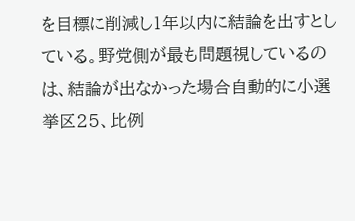を目標に削減し1年以内に結論を出すとしている。野党側が最も問題視しているのは、結論が出なかった場合自動的に小選挙区25、比例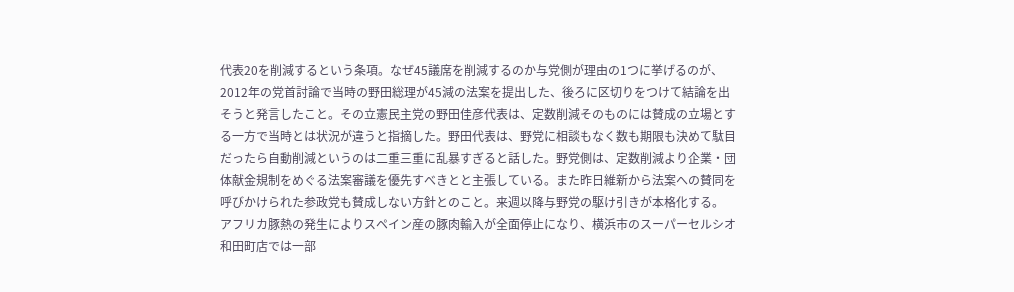代表20を削減するという条項。なぜ45議席を削減するのか与党側が理由の1つに挙げるのが、2012年の党首討論で当時の野田総理が45減の法案を提出した、後ろに区切りをつけて結論を出そうと発言したこと。その立憲民主党の野田佳彦代表は、定数削減そのものには賛成の立場とする一方で当時とは状況が違うと指摘した。野田代表は、野党に相談もなく数も期限も決めて駄目だったら自動削減というのは二重三重に乱暴すぎると話した。野党側は、定数削減より企業・団体献金規制をめぐる法案審議を優先すべきとと主張している。また昨日維新から法案への賛同を呼びかけられた参政党も賛成しない方針とのこと。来週以降与野党の駆け引きが本格化する。
アフリカ豚熱の発生によりスペイン産の豚肉輸入が全面停止になり、横浜市のスーパーセルシオ和田町店では一部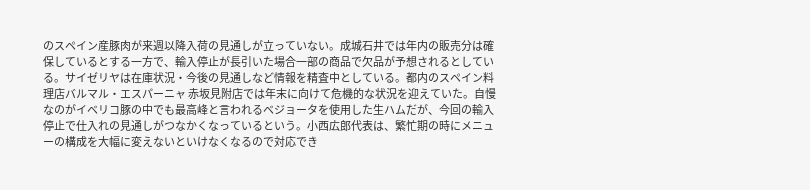のスペイン産豚肉が来週以降入荷の見通しが立っていない。成城石井では年内の販売分は確保しているとする一方で、輸入停止が長引いた場合一部の商品で欠品が予想されるとしている。サイゼリヤは在庫状況・今後の見通しなど情報を精査中としている。都内のスペイン料理店バルマル・エスパーニャ 赤坂見附店では年末に向けて危機的な状況を迎えていた。自慢なのがイベリコ豚の中でも最高峰と言われるベジョータを使用した生ハムだが、今回の輸入停止で仕入れの見通しがつなかくなっているという。小西広郎代表は、繁忙期の時にメニューの構成を大幅に変えないといけなくなるので対応でき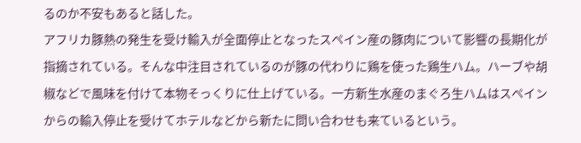るのか不安もあると話した。
アフリカ豚熱の発生を受け輸入が全面停止となったスペイン産の豚肉について影響の長期化が指摘されている。そんな中注目されているのが豚の代わりに鶏を使った鶏生ハム。ハーブや胡椒などで風味を付けて本物そっくりに仕上げている。一方新生水産のまぐろ生ハムはスペインからの輸入停止を受けてホテルなどから新たに問い合わせも来ているという。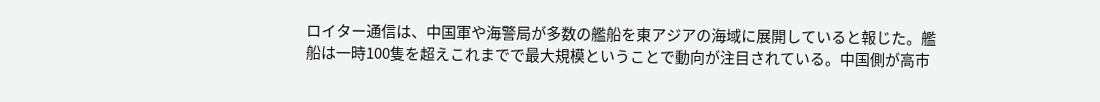ロイター通信は、中国軍や海警局が多数の艦船を東アジアの海域に展開していると報じた。艦船は一時100隻を超えこれまでで最大規模ということで動向が注目されている。中国側が高市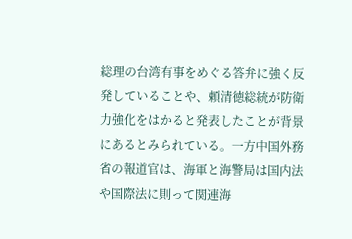総理の台湾有事をめぐる答弁に強く反発していることや、頼清徳総統が防衛力強化をはかると発表したことが背景にあるとみられている。一方中国外務省の報道官は、海軍と海警局は国内法や国際法に則って関連海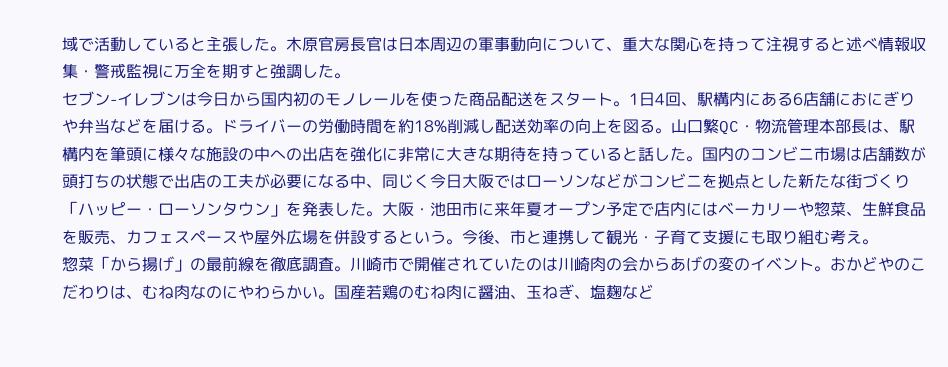域で活動していると主張した。木原官房長官は日本周辺の軍事動向について、重大な関心を持って注視すると述べ情報収集・警戒監視に万全を期すと強調した。
セブン-イレブンは今日から国内初のモノレールを使った商品配送をスタート。1日4回、駅構内にある6店舗におにぎりや弁当などを届ける。ドライバーの労働時間を約18%削減し配送効率の向上を図る。山口繁QC・物流管理本部長は、駅構内を筆頭に様々な施設の中への出店を強化に非常に大きな期待を持っていると話した。国内のコンビニ市場は店舗数が頭打ちの状態で出店の工夫が必要になる中、同じく今日大阪ではローソンなどがコンビニを拠点とした新たな街づくり「ハッピー・ローソンタウン」を発表した。大阪・池田市に来年夏オープン予定で店内にはベーカリーや惣菜、生鮮食品を販売、カフェスペースや屋外広場を併設するという。今後、市と連携して観光・子育て支援にも取り組む考え。
惣菜「から揚げ」の最前線を徹底調査。川崎市で開催されていたのは川崎肉の会からあげの変のイベント。おかどやのこだわりは、むね肉なのにやわらかい。国産若鶏のむね肉に醤油、玉ねぎ、塩麹など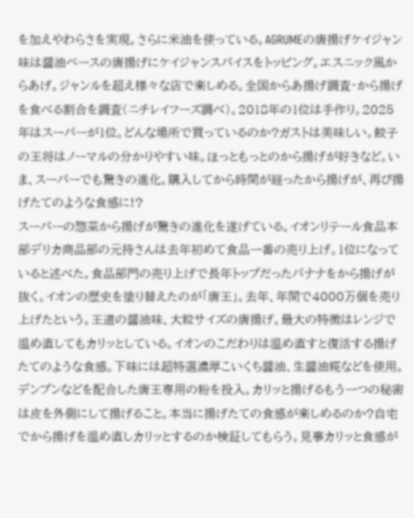を加えやわらさを実現。さらに米油を使っている。AGRUMEの唐揚げケイジャン味は醤油ベースの唐揚げにケイジャンスパイスをトッピング。エスニック風からあげ。ジャンルを超え様々な店で楽しめる。全国からあ揚げ調査・から揚げを食べる割合を調査(ニチレイフーズ調べ)。2018年の1位は手作り。2025年はスーパーが1位。どんな場所で買っているのか?ガストは美味しい。餃子の王将はノーマルの分かりやすい味。ほっともっとのから揚げが好きなど。いま、スーパーでも驚きの進化。購入してから時間が経ったから揚げが、再び揚げたてのような食感に!?
スーパーの惣菜から揚げが驚きの進化を遂げている。イオンリテール食品本部デリカ商品部の元持さんは去年初めて食品一番の売り上げ。1位になっていると述べた。食品部門の売り上げで長年トップだったバナナをから揚げが抜く。イオンの歴史を塗り替えたのが「唐王」。去年、年間で4000万個を売り上げたという。王道の醤油味、大粒サイズの唐揚げ。最大の特徴はレンジで温め直してもカリッとしている。イオンのこだわりは温め直すと復活する揚げたてのような食感。下味には超特選濃厚こいくち醤油、生醤油糀などを使用。デンプンなどを配合した唐王専用の粉を投入。カリッと揚げるもう一つの秘密は皮を外側にして揚げること。本当に揚げたての食感が楽しめるのか?自宅でから揚げを温め直しカリッとするのか検証してもらう。見事カリッと食感が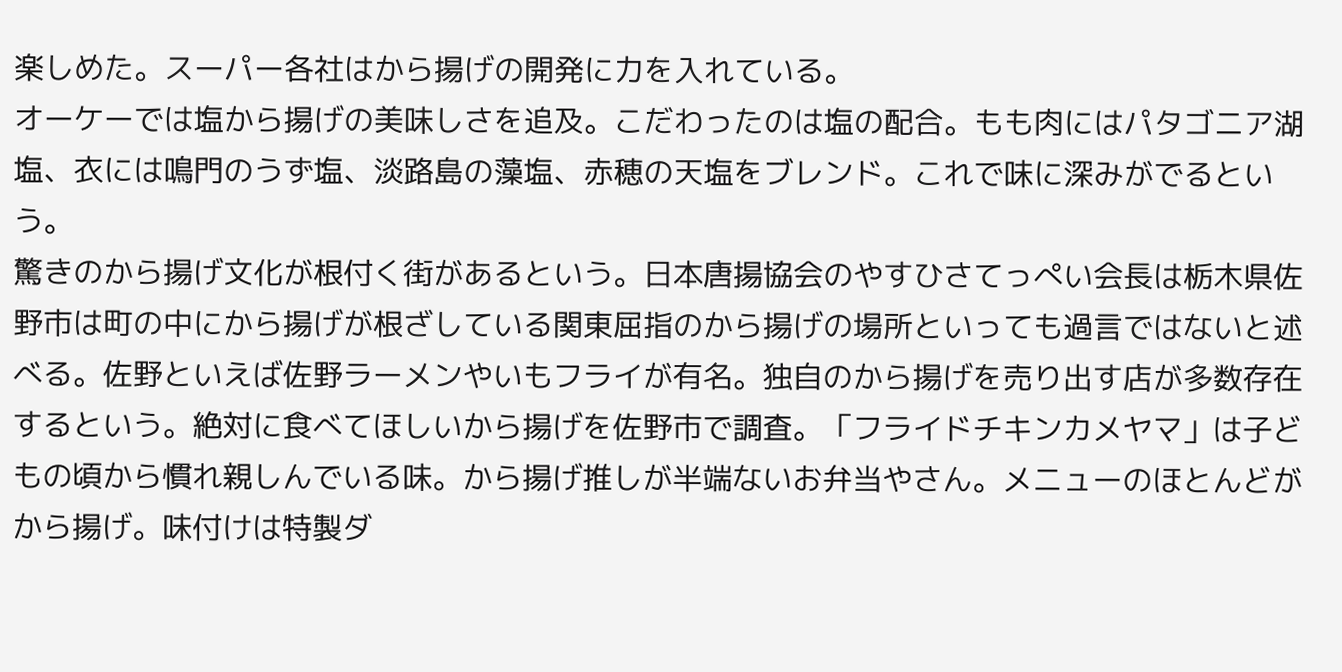楽しめた。スーパー各社はから揚げの開発に力を入れている。
オーケーでは塩から揚げの美味しさを追及。こだわったのは塩の配合。もも肉にはパタゴニア湖塩、衣には鳴門のうず塩、淡路島の藻塩、赤穂の天塩をブレンド。これで味に深みがでるという。
驚きのから揚げ文化が根付く街があるという。日本唐揚協会のやすひさてっぺい会長は栃木県佐野市は町の中にから揚げが根ざしている関東屈指のから揚げの場所といっても過言ではないと述べる。佐野といえば佐野ラーメンやいもフライが有名。独自のから揚げを売り出す店が多数存在するという。絶対に食べてほしいから揚げを佐野市で調査。「フライドチキンカメヤマ」は子どもの頃から慣れ親しんでいる味。から揚げ推しが半端ないお弁当やさん。メニューのほとんどがから揚げ。味付けは特製ダ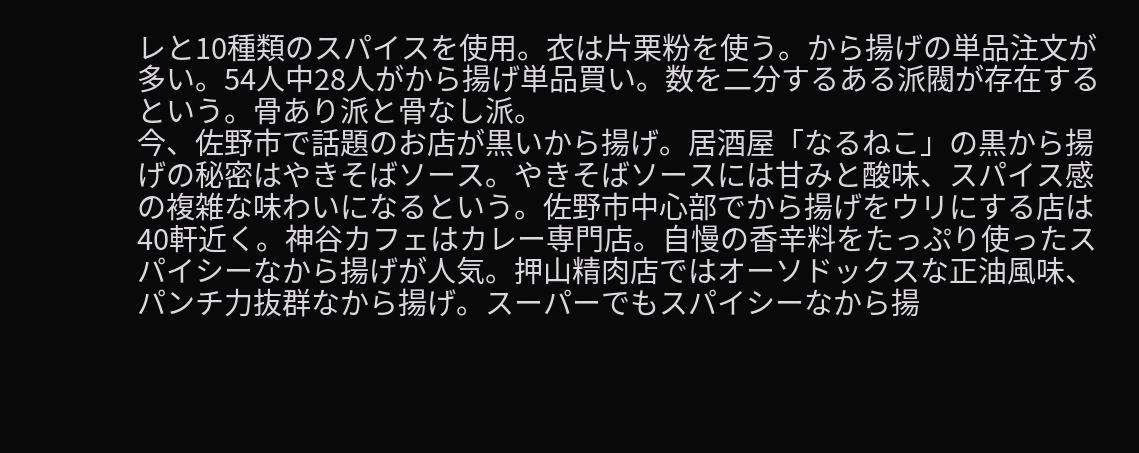レと10種類のスパイスを使用。衣は片栗粉を使う。から揚げの単品注文が多い。54人中28人がから揚げ単品買い。数を二分するある派閥が存在するという。骨あり派と骨なし派。
今、佐野市で話題のお店が黒いから揚げ。居酒屋「なるねこ」の黒から揚げの秘密はやきそばソース。やきそばソースには甘みと酸味、スパイス感の複雑な味わいになるという。佐野市中心部でから揚げをウリにする店は40軒近く。神谷カフェはカレー専門店。自慢の香辛料をたっぷり使ったスパイシーなから揚げが人気。押山精肉店ではオーソドックスな正油風味、パンチ力抜群なから揚げ。スーパーでもスパイシーなから揚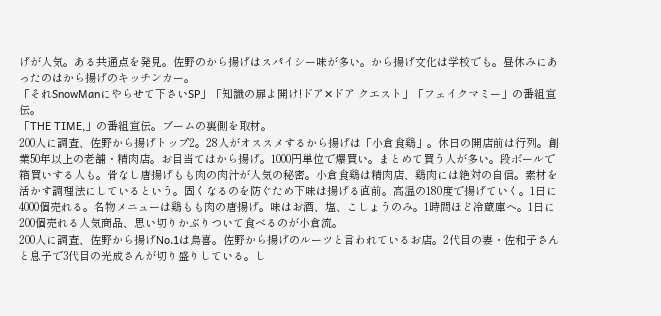げが人気。ある共通点を発見。佐野のから揚げはスパイシー味が多い。から揚げ文化は学校でも。昼休みにあったのはから揚げのキッチンカー。
「それSnowManにやらせて下さいSP」「知識の扉よ開け!ドア✕ドア クエスト」「フェイクマミー」の番組宣伝。
「THE TIME,」の番組宣伝。ブームの裏側を取材。
200人に調査、佐野から揚げトップ2。28人がオススメするから揚げは「小倉食鶏」。休日の開店前は行列。創業50年以上の老舗・精肉店。お目当てはから揚げ。1000円単位で爆買い。まとめて買う人が多い。段ボールで箱買いする人も。骨なし唐揚げもも肉の肉汁が人気の秘密。小倉食鶏は精肉店、鶏肉には絶対の自信。素材を活かす調理法にしているという。固くなるのを防ぐため下味は揚げる直前。高温の180度で揚げていく。1日に4000個売れる。名物メニューは鶏もも肉の唐揚げ。味はお酒、塩、こしょうのみ。1時間ほど冷蔵庫へ。1日に200個売れる人気商品、思い切りかぶりついて食べるのが小倉流。
200人に調査、佐野から揚げNo.1は鳥喜。佐野から揚げのルーツと言われているお店。2代目の妻・佐和子さんと息子で3代目の光成さんが切り盛りしている。し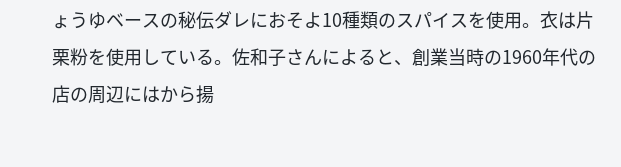ょうゆベースの秘伝ダレにおそよ10種類のスパイスを使用。衣は片栗粉を使用している。佐和子さんによると、創業当時の1960年代の店の周辺にはから揚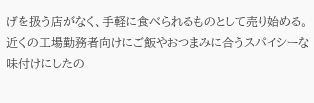げを扱う店がなく、手軽に食べられるものとして売り始める。近くの工場勤務者向けにご飯やおつまみに合うスパイシーな味付けにしたの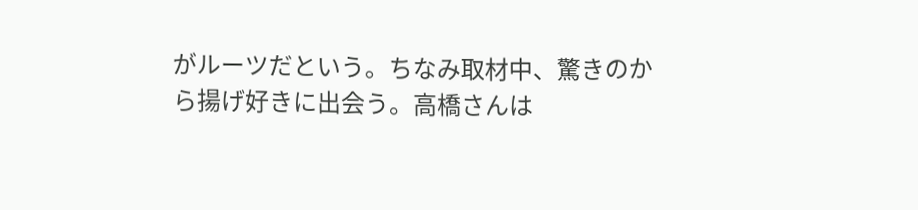がルーツだという。ちなみ取材中、驚きのから揚げ好きに出会う。高橋さんは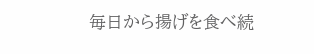毎日から揚げを食べ続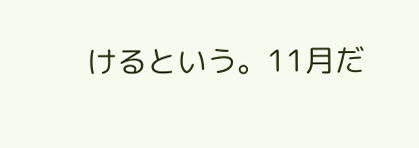けるという。11月だ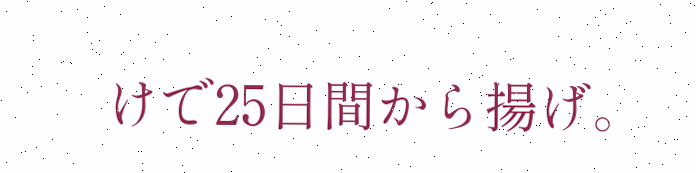けで25日間から揚げ。